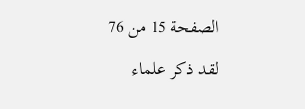الصفحة 15 من 76

لقد ذكر علماء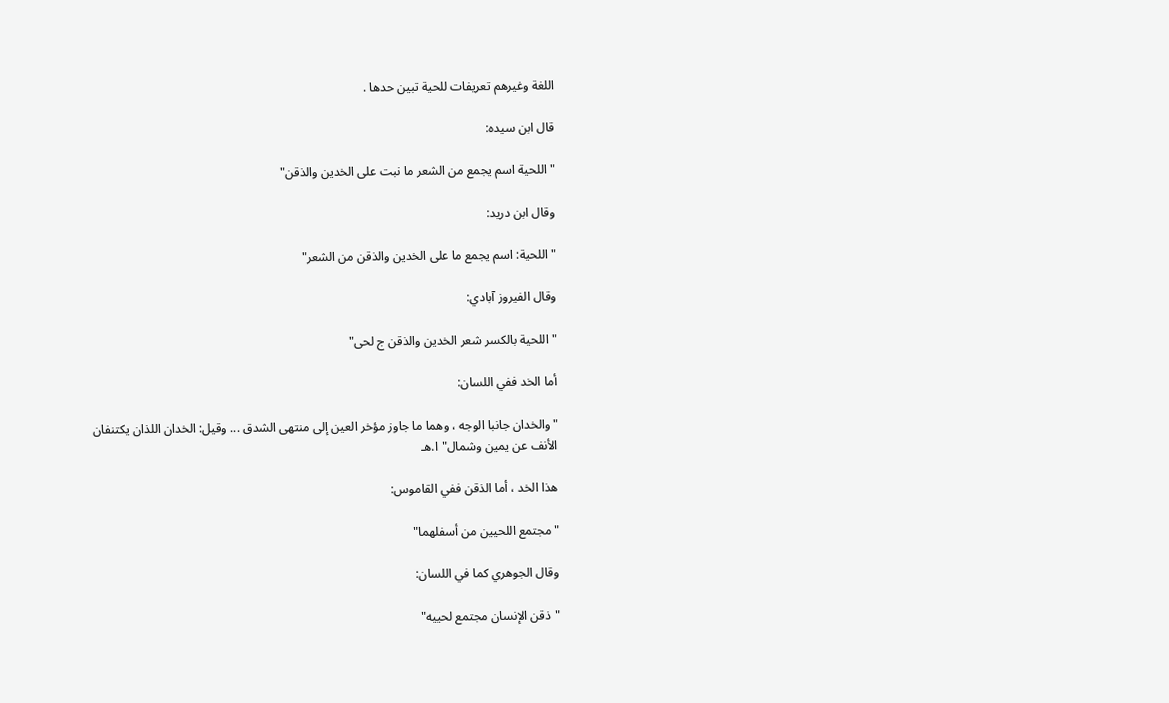اللغة وغيرهم تعريفات للحية تبين حدها .

قال ابن سيده:

"اللحية اسم يجمع من الشعر ما نبت على الخدين والذقن"

وقال ابن دريد:

"اللحية: اسم يجمع ما على الخدين والذقن من الشعر"

وقال الفيروز آبادي:

"اللحية بالكسر شعر الخدين والذقن ج لحى"

أما الخد ففي اللسان:

"والخدان جانبا الوجه ، وهما ما جاوز مؤخر العين إلى منتهى الشدق ... وقيل: الخدان اللذان يكتنفان الأنف عن يمين وشمال"ا.هـ

هذا الخد ، أما الذقن ففي القاموس:

"مجتمع اللحيين من أسفلهما"

وقال الجوهري كما في اللسان:

"ذقن الإنسان مجتمع لحييه"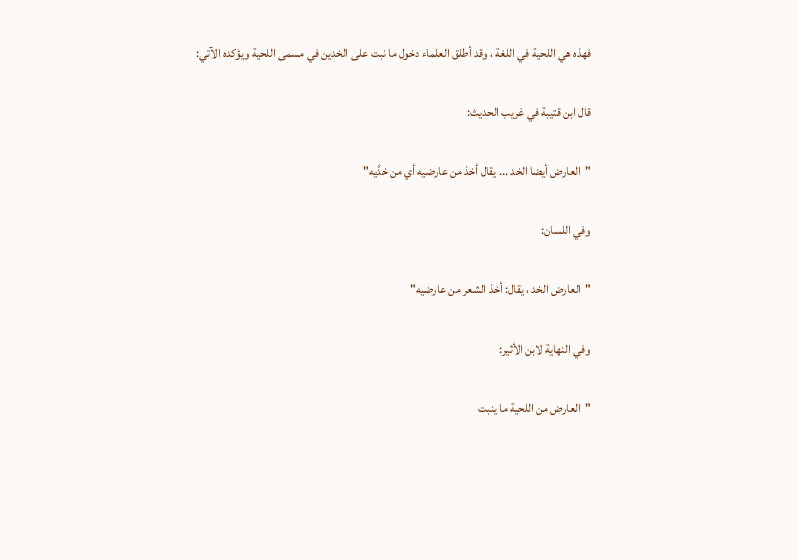فهذه هي اللحية في اللغة ، وقد أطلق العلماء دخول ما نبت على الخدين في مسمى اللحية ويؤكده الآتي:

قال ابن قتيبة في غريب الحديث:

"العارض أيضا الخد ... يقال أخذ من عارضيه أي من خدَّيه"

وفي اللسان:

"العارض الخد ، يقال: أخذ الشعر من عارضيه"

وفي النهاية لابن الأثير:

"العارض من اللحية ما ينبت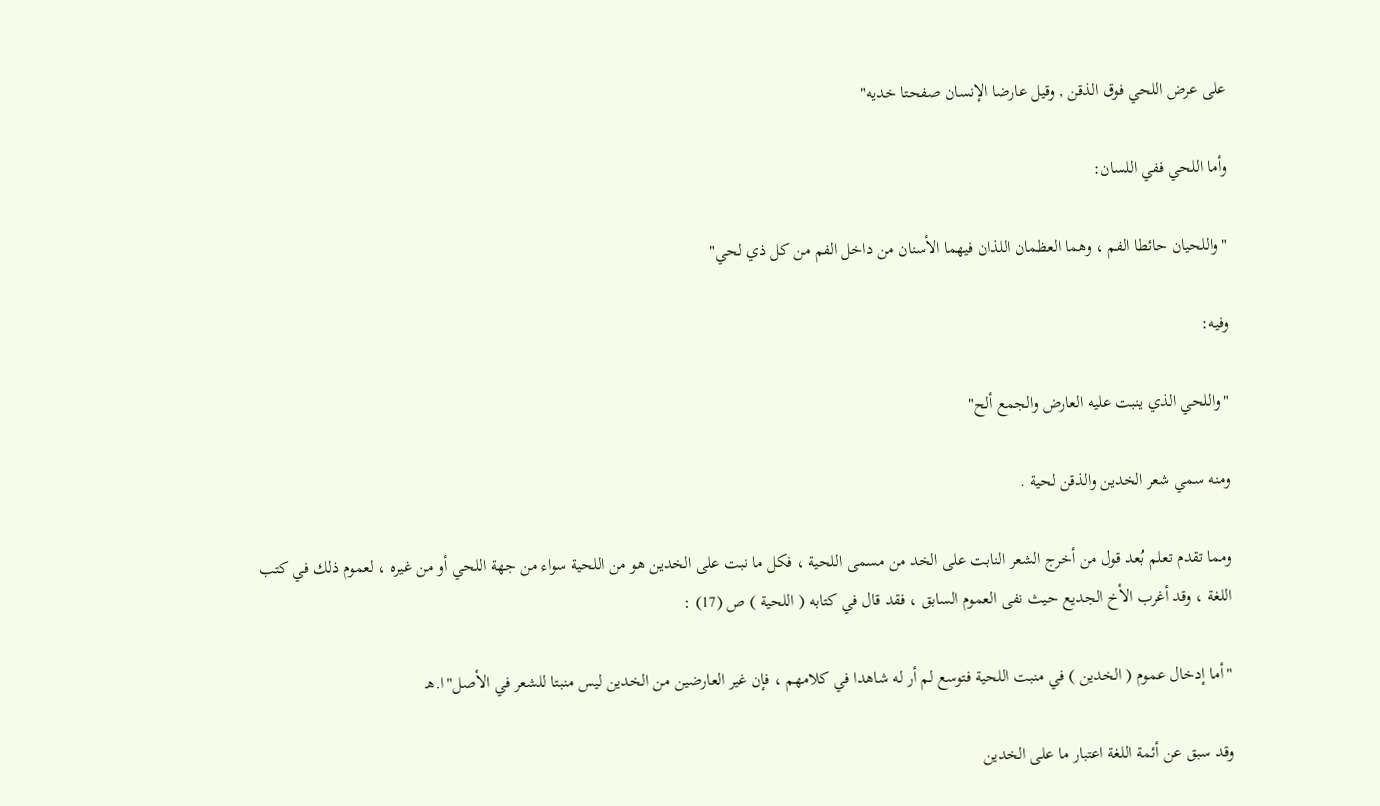على عرض اللحي فوق الذقن , وقيل عارضا الإنسان صفحتا خديه"

وأما اللحي ففي اللسان:

"واللحيان حائطا الفم ، وهما العظمان اللذان فيهما الأسنان من داخل الفم من كل ذي لحي"

وفيه:

"واللحي الذي ينبت عليه العارض والجمع ألح"

ومنه سمي شعر الخدين والذقن لحية .

ومما تقدم تعلم بُعد قول من أخرج الشعر النابت على الخد من مسمى اللحية ، فكل ما نبت على الخدين هو من اللحية سواء من جهة اللحي أو من غيره ، لعموم ذلك في كتب اللغة ، وقد أغرب الأخ الجديع حيث نفى العموم السابق ، فقد قال في كتابه ( اللحية ) ص (17) :

"أما إدخال عموم ( الخدين ) في منبت اللحية فتوسع لم أر له شاهدا في كلامهم ، فإن غير العارضين من الخدين ليس منبتا للشعر في الأصل"ا.هـ

وقد سبق عن أئمة اللغة اعتبار ما على الخدين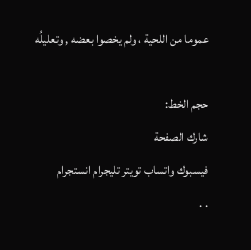عموما من اللحية ، ولم يخصوا بعضه , وتعليلُه

حجم الخط:
شارك الصفحة
فيسبوك واتساب تويتر تليجرام انستجرام
. .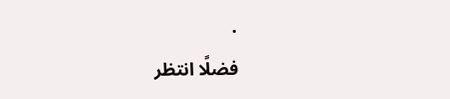.
فضلًا انتظر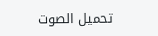تحميل الصوت